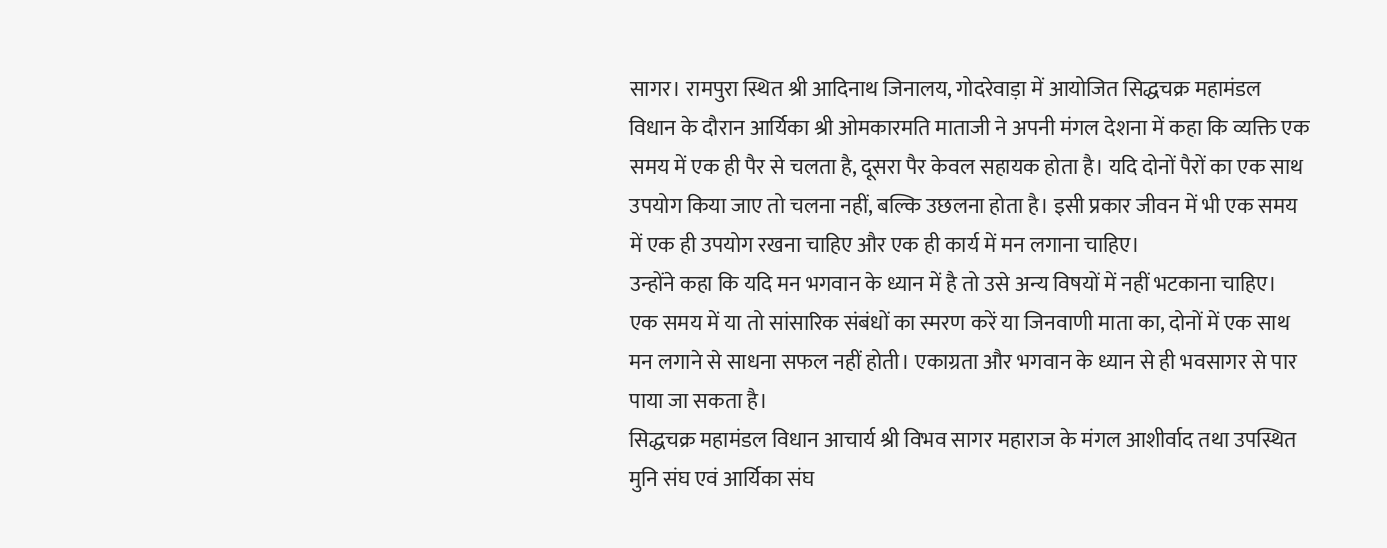सागर। रामपुरा स्थित श्री आदिनाथ जिनालय, गोदरेवाड़ा में आयोजित सिद्धचक्र महामंडल विधान के दौरान आर्यिका श्री ओमकारमति माताजी ने अपनी मंगल देशना में कहा कि व्यक्ति एक समय में एक ही पैर से चलता है, दूसरा पैर केवल सहायक होता है। यदि दोनों पैरों का एक साथ उपयोग किया जाए तो चलना नहीं, बल्कि उछलना होता है। इसी प्रकार जीवन में भी एक समय में एक ही उपयोग रखना चाहिए और एक ही कार्य में मन लगाना चाहिए।
उन्होंने कहा कि यदि मन भगवान के ध्यान में है तो उसे अन्य विषयों में नहीं भटकाना चाहिए। एक समय में या तो सांसारिक संबंधों का स्मरण करें या जिनवाणी माता का, दोनों में एक साथ मन लगाने से साधना सफल नहीं होती। एकाग्रता और भगवान के ध्यान से ही भवसागर से पार पाया जा सकता है।
सिद्धचक्र महामंडल विधान आचार्य श्री विभव सागर महाराज के मंगल आशीर्वाद तथा उपस्थित मुनि संघ एवं आर्यिका संघ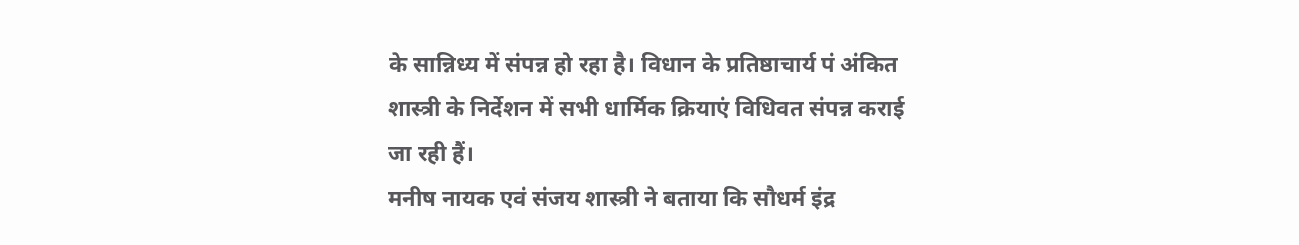के सान्निध्य में संपन्न हो रहा है। विधान के प्रतिष्ठाचार्य पं अंकित शास्त्री के निर्देशन में सभी धार्मिक क्रियाएं विधिवत संपन्न कराई जा रही हैं।
मनीष नायक एवं संजय शास्त्री ने बताया कि सौधर्म इंद्र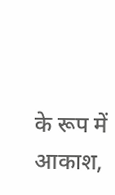के रूप में आकाश,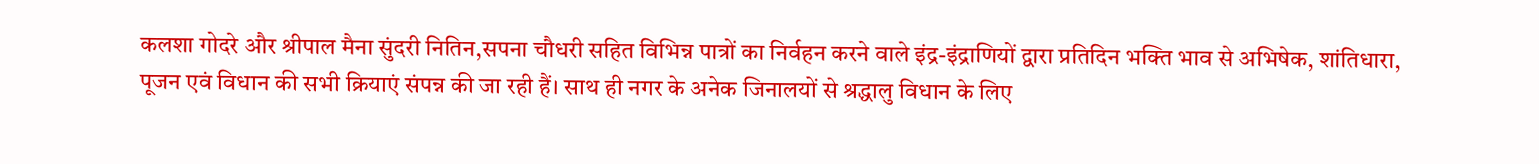कलशा गोदरे और श्रीपाल मैना सुंदरी नितिन,सपना चौधरी सहित विभिन्न पात्रों का निर्वहन करने वाले इंद्र-इंद्राणियों द्वारा प्रतिदिन भक्ति भाव से अभिषेक, शांतिधारा, पूजन एवं विधान की सभी क्रियाएं संपन्न की जा रही हैं। साथ ही नगर के अनेक जिनालयों से श्रद्धालु विधान के लिए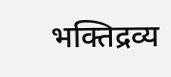भक्तिद्रव्य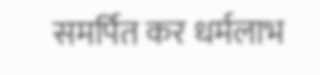समर्पित कर धर्मलाभ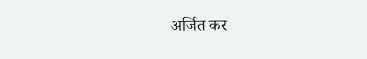अर्जित कर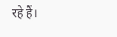रहे हैं।